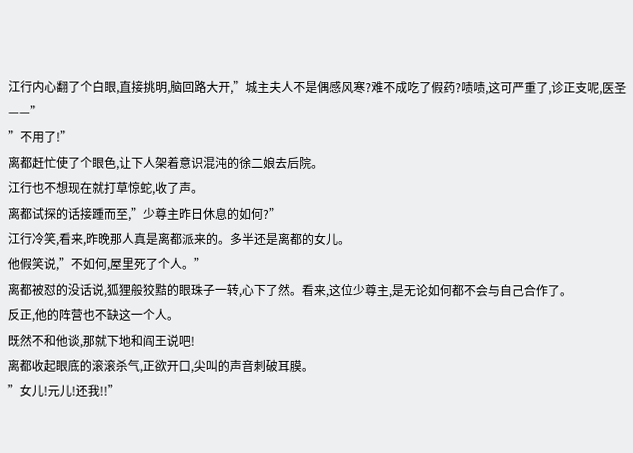江行内心翻了个白眼,直接挑明,脑回路大开,”城主夫人不是偶感风寒?难不成吃了假药?啧啧,这可严重了,诊正支呢,医圣——”
”不用了!”
离都赶忙使了个眼色,让下人架着意识混沌的徐二娘去后院。
江行也不想现在就打草惊蛇,收了声。
离都试探的话接踵而至,”少尊主昨日休息的如何?”
江行冷笑,看来,昨晚那人真是离都派来的。多半还是离都的女儿。
他假笑说,”不如何,屋里死了个人。”
离都被怼的没话说,狐狸般狡黠的眼珠子一转,心下了然。看来,这位少尊主,是无论如何都不会与自己合作了。
反正,他的阵营也不缺这一个人。
既然不和他谈,那就下地和阎王说吧!
离都收起眼底的滚滚杀气,正欲开口,尖叫的声音刺破耳膜。
”女儿!元儿!还我!!”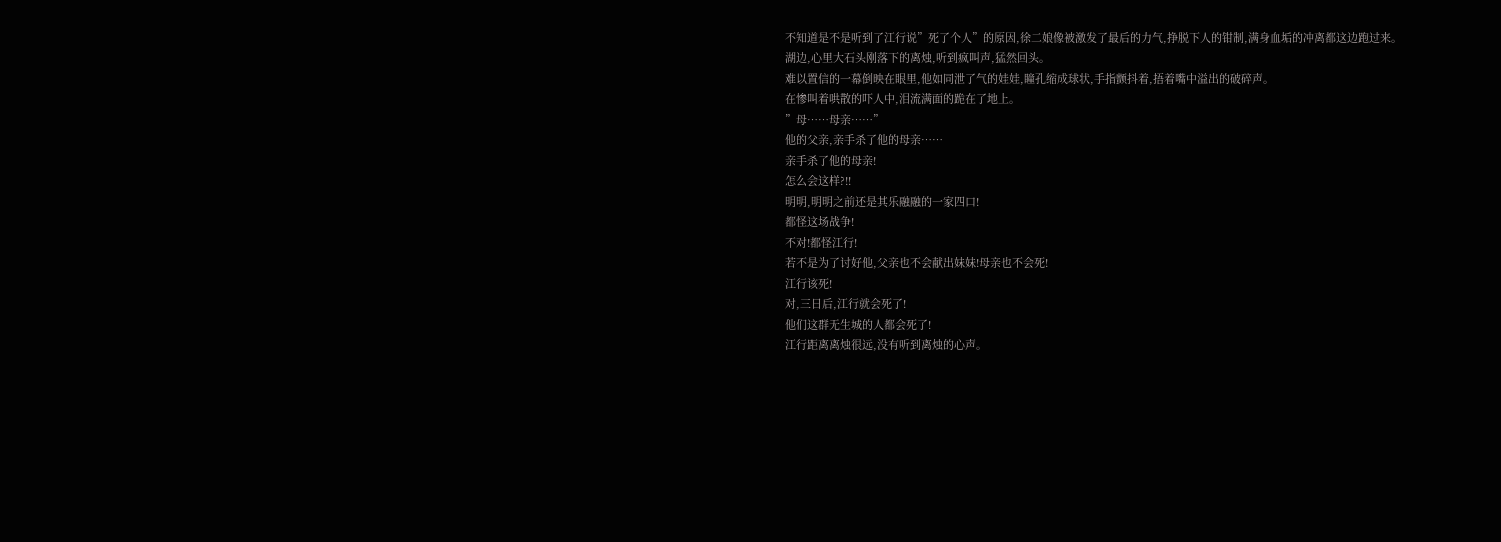不知道是不是听到了江行说”死了个人”的原因,徐二娘像被激发了最后的力气,挣脱下人的钳制,满身血垢的冲离都这边跑过来。
湖边,心里大石头刚落下的离烛,听到疯叫声,猛然回头。
难以置信的一幕倒映在眼里,他如同泄了气的娃娃,瞳孔缩成球状,手指颤抖着,捂着嘴中溢出的破碎声。
在惨叫着哄散的吓人中,泪流满面的跪在了地上。
”母……母亲……”
他的父亲,亲手杀了他的母亲……
亲手杀了他的母亲!
怎么会这样?!!
明明,明明之前还是其乐融融的一家四口!
都怪这场战争!
不对!都怪江行!
若不是为了讨好他,父亲也不会献出妹妹!母亲也不会死!
江行该死!
对,三日后,江行就会死了!
他们这群无生城的人都会死了!
江行距离离烛很远,没有听到离烛的心声。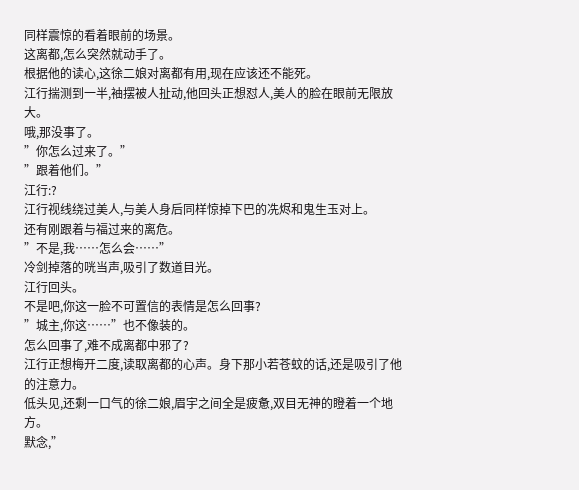同样震惊的看着眼前的场景。
这离都,怎么突然就动手了。
根据他的读心,这徐二娘对离都有用,现在应该还不能死。
江行揣测到一半,袖摆被人扯动,他回头正想怼人,美人的脸在眼前无限放大。
哦,那没事了。
”你怎么过来了。”
”跟着他们。”
江行:?
江行视线绕过美人,与美人身后同样惊掉下巴的冼烬和鬼生玉对上。
还有刚跟着与福过来的离危。
”不是,我……怎么会……”
冷剑掉落的咣当声,吸引了数道目光。
江行回头。
不是吧,你这一脸不可置信的表情是怎么回事?
”城主,你这……”也不像装的。
怎么回事了,难不成离都中邪了?
江行正想梅开二度,读取离都的心声。身下那小若苍蚊的话,还是吸引了他的注意力。
低头见,还剩一口气的徐二娘,眉宇之间全是疲惫,双目无神的瞪着一个地方。
默念,”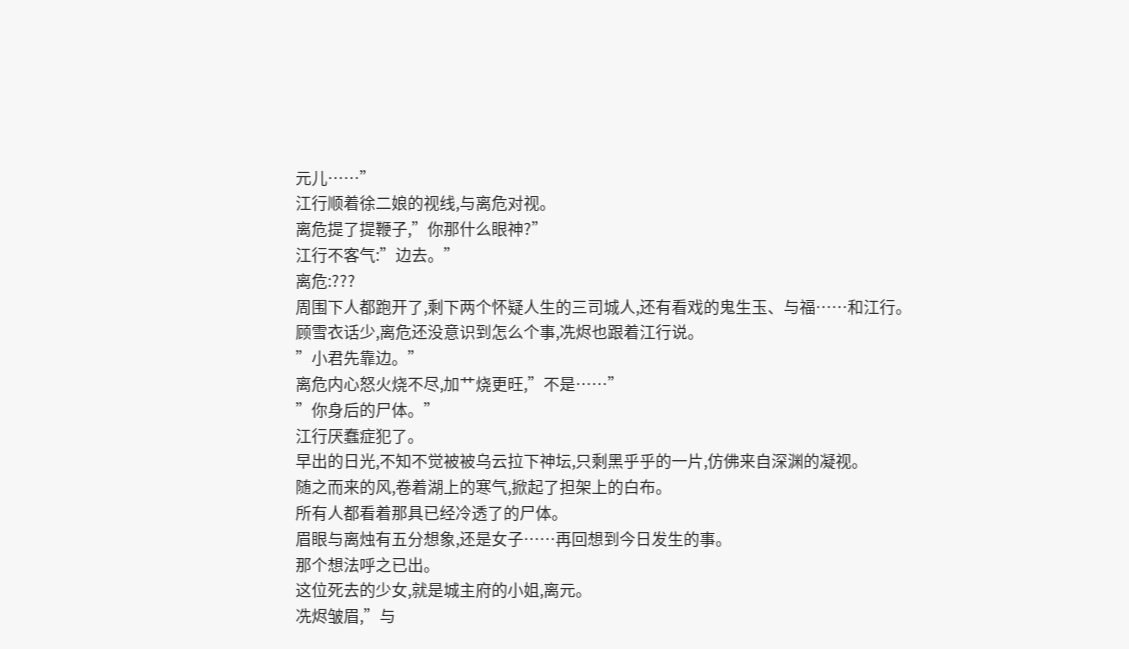元儿……”
江行顺着徐二娘的视线,与离危对视。
离危提了提鞭子,”你那什么眼神?”
江行不客气:”边去。”
离危:???
周围下人都跑开了,剩下两个怀疑人生的三司城人,还有看戏的鬼生玉、与福……和江行。
顾雪衣话少,离危还没意识到怎么个事,冼烬也跟着江行说。
”小君先靠边。”
离危内心怒火烧不尽,加艹烧更旺,”不是……”
”你身后的尸体。”
江行厌蠢症犯了。
早出的日光,不知不觉被被乌云拉下神坛,只剩黑乎乎的一片,仿佛来自深渊的凝视。
随之而来的风,卷着湖上的寒气,掀起了担架上的白布。
所有人都看着那具已经冷透了的尸体。
眉眼与离烛有五分想象,还是女子……再回想到今日发生的事。
那个想法呼之已出。
这位死去的少女,就是城主府的小姐,离元。
冼烬皱眉,”与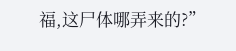福,这尸体哪弄来的?”